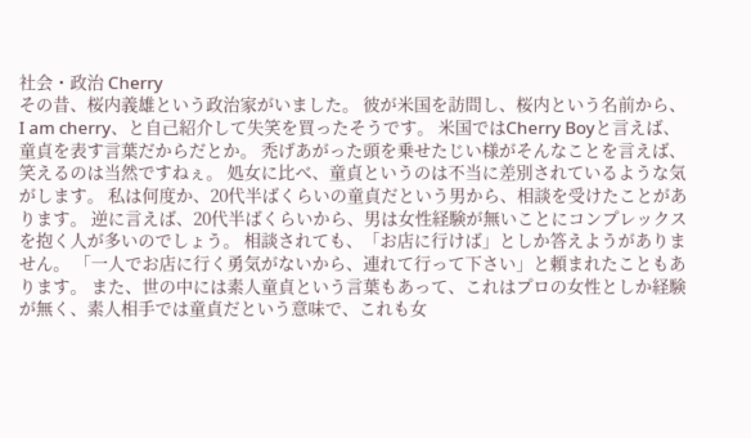社会・政治 Cherry
その昔、桜内義雄という政治家がいました。 彼が米国を訪問し、桜内という名前から、I am cherry、と自己紹介して失笑を買ったそうです。 米国ではCherry Boyと言えば、童貞を表す言葉だからだとか。 禿げあがった頭を乗せたじい様がそんなことを言えば、笑えるのは当然ですねぇ。 処女に比べ、童貞というのは不当に差別されているような気がします。 私は何度か、20代半ばくらいの童貞だという男から、相談を受けたことがあります。 逆に言えば、20代半ばくらいから、男は女性経験が無いことにコンプレックスを抱く人が多いのでしょう。 相談されても、「お店に行けば」としか答えようがありません。 「一人でお店に行く勇気がないから、連れて行って下さい」と頼まれたこともあります。 また、世の中には素人童貞という言葉もあって、これはプロの女性としか経験が無く、素人相手では童貞だという意味で、これも女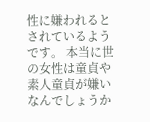性に嫌われるとされているようです。 本当に世の女性は童貞や素人童貞が嫌いなんでしょうか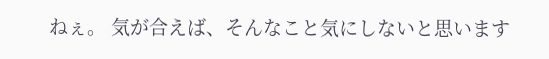ねぇ。 気が合えば、そんなこと気にしないと思います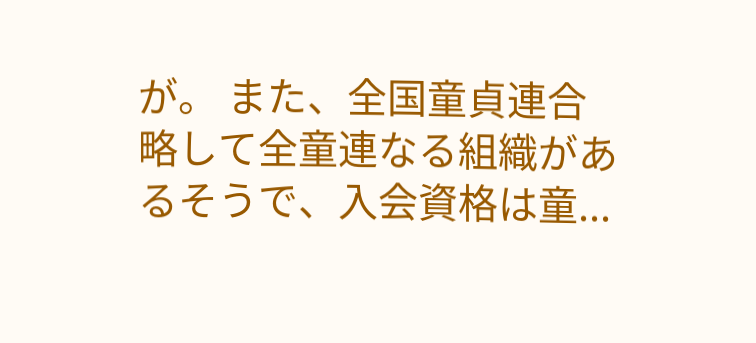が。 また、全国童貞連合略して全童連なる組織があるそうで、入会資格は童...